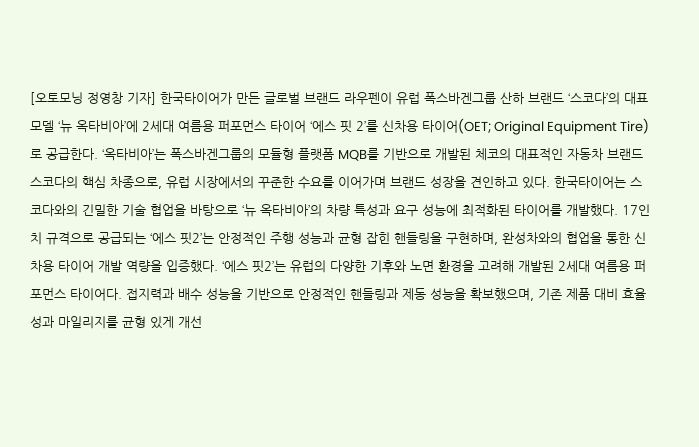[오토모닝 정영창 기자] 한국타이어가 만든 글로벌 브랜드 라우펜이 유럽 폭스바겐그룹 산하 브랜드 ‘스코다’의 대표 모델 ‘뉴 옥타비아’에 2세대 여름용 퍼포먼스 타이어 ‘에스 핏 2’를 신차용 타이어(OET; Original Equipment Tire)로 공급한다. ‘옥타비아’는 폭스바겐그룹의 모듈형 플랫폼 MQB를 기반으로 개발된 체코의 대표적인 자동차 브랜드 스코다의 핵심 차종으로, 유럽 시장에서의 꾸준한 수요를 이어가며 브랜드 성장을 견인하고 있다. 한국타이어는 스코다와의 긴밀한 기술 협업을 바탕으로 ‘뉴 옥타비아’의 차량 특성과 요구 성능에 최적화된 타이어를 개발했다. 17인치 규격으로 공급되는 ‘에스 핏2’는 안정적인 주행 성능과 균형 잡힌 핸들링을 구현하며, 완성차와의 협업을 통한 신차용 타이어 개발 역량을 입증했다. ‘에스 핏2’는 유럽의 다양한 기후와 노면 환경을 고려해 개발된 2세대 여름용 퍼포먼스 타이어다. 접지력과 배수 성능을 기반으로 안정적인 핸들링과 제동 성능을 확보했으며, 기존 제품 대비 효율성과 마일리지를 균형 있게 개선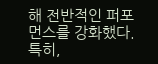해 전반적인 퍼포먼스를 강화했다. 특히,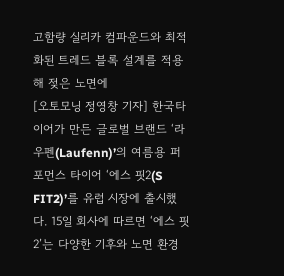고함량 실리카 컴파운드와 최적화된 트레드 블록 설계를 적용해 젖은 노면에
[오토모닝 정영창 기자] 한국타이어가 만든 글로벌 브랜드 ‘라우펜(Laufenn)’의 여름용 퍼포먼스 타이어 ‘에스 핏2(S FIT2)’를 유럽 시장에 출시했다. 15일 회사에 따르면 ‘에스 핏2’는 다양한 기후와 노면 환경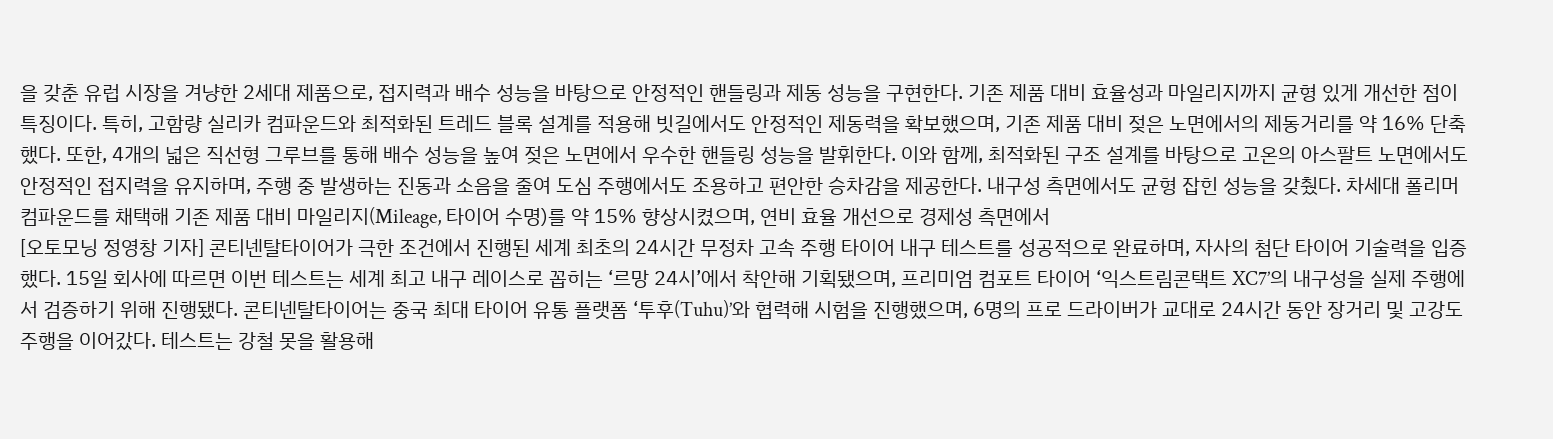을 갖춘 유럽 시장을 겨냥한 2세대 제품으로, 접지력과 배수 성능을 바탕으로 안정적인 핸들링과 제동 성능을 구현한다. 기존 제품 대비 효율성과 마일리지까지 균형 있게 개선한 점이 특징이다. 특히, 고함량 실리카 컴파운드와 최적화된 트레드 블록 설계를 적용해 빗길에서도 안정적인 제동력을 확보했으며, 기존 제품 대비 젖은 노면에서의 제동거리를 약 16% 단축했다. 또한, 4개의 넓은 직선형 그루브를 통해 배수 성능을 높여 젖은 노면에서 우수한 핸들링 성능을 발휘한다. 이와 함께, 최적화된 구조 설계를 바탕으로 고온의 아스팔트 노면에서도 안정적인 접지력을 유지하며, 주행 중 발생하는 진동과 소음을 줄여 도심 주행에서도 조용하고 편안한 승차감을 제공한다. 내구성 측면에서도 균형 잡힌 성능을 갖췄다. 차세대 폴리머 컴파운드를 채택해 기존 제품 대비 마일리지(Mileage, 타이어 수명)를 약 15% 향상시켰으며, 연비 효율 개선으로 경제성 측면에서
[오토모닝 정영창 기자] 콘티넨탈타이어가 극한 조건에서 진행된 세계 최초의 24시간 무정차 고속 주행 타이어 내구 테스트를 성공적으로 완료하며, 자사의 첨단 타이어 기술력을 입증했다. 15일 회사에 따르면 이번 테스트는 세계 최고 내구 레이스로 꼽히는 ‘르망 24시’에서 착안해 기획됐으며, 프리미엄 컴포트 타이어 ‘익스트림콘택트 XC7’의 내구성을 실제 주행에서 검증하기 위해 진행됐다. 콘티넨탈타이어는 중국 최대 타이어 유통 플랫폼 ‘투후(Tuhu)’와 협력해 시험을 진행했으며, 6명의 프로 드라이버가 교대로 24시간 동안 장거리 및 고강도 주행을 이어갔다. 테스트는 강철 못을 활용해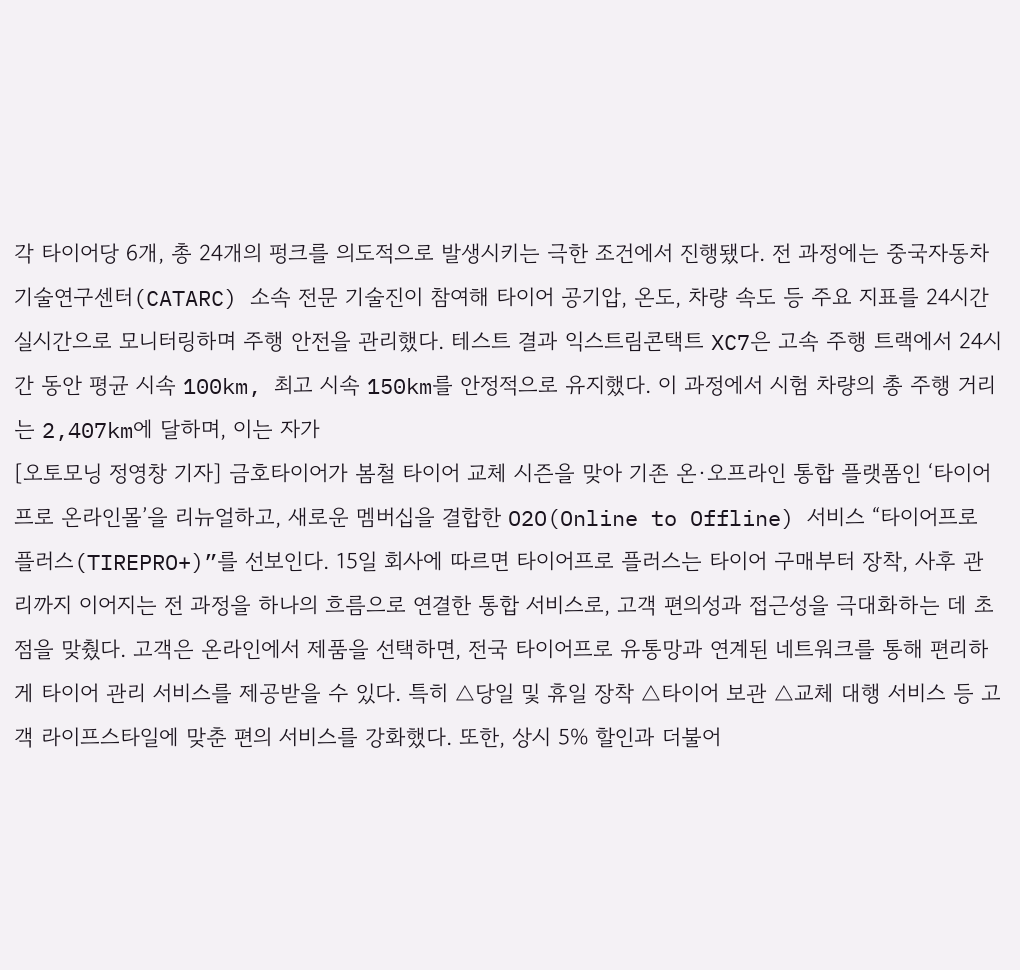각 타이어당 6개, 총 24개의 펑크를 의도적으로 발생시키는 극한 조건에서 진행됐다. 전 과정에는 중국자동차기술연구센터(CATARC) 소속 전문 기술진이 참여해 타이어 공기압, 온도, 차량 속도 등 주요 지표를 24시간 실시간으로 모니터링하며 주행 안전을 관리했다. 테스트 결과 익스트림콘택트 XC7은 고속 주행 트랙에서 24시간 동안 평균 시속 100km, 최고 시속 150km를 안정적으로 유지했다. 이 과정에서 시험 차량의 총 주행 거리는 2,407km에 달하며, 이는 자가
[오토모닝 정영창 기자] 금호타이어가 봄철 타이어 교체 시즌을 맞아 기존 온·오프라인 통합 플랫폼인 ‘타이어프로 온라인몰’을 리뉴얼하고, 새로운 멤버십을 결합한 O2O(Online to Offline) 서비스 “타이어프로 플러스(TIREPRO+)”를 선보인다. 15일 회사에 따르면 타이어프로 플러스는 타이어 구매부터 장착, 사후 관리까지 이어지는 전 과정을 하나의 흐름으로 연결한 통합 서비스로, 고객 편의성과 접근성을 극대화하는 데 초점을 맞췄다. 고객은 온라인에서 제품을 선택하면, 전국 타이어프로 유통망과 연계된 네트워크를 통해 편리하게 타이어 관리 서비스를 제공받을 수 있다. 특히 △당일 및 휴일 장착 △타이어 보관 △교체 대행 서비스 등 고객 라이프스타일에 맞춘 편의 서비스를 강화했다. 또한, 상시 5% 할인과 더불어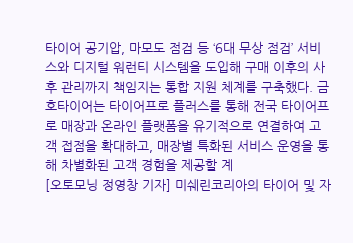타이어 공기압, 마모도 점검 등 ‘6대 무상 점검’ 서비스와 디지털 워런티 시스템을 도입해 구매 이후의 사후 관리까지 책임지는 통합 지원 체계를 구축했다. 금호타이어는 타이어프로 플러스를 통해 전국 타이어프로 매장과 온라인 플랫폼을 유기적으로 연결하여 고객 접점을 확대하고, 매장별 특화된 서비스 운영을 통해 차별화된 고객 경험을 제공할 계
[오토모닝 정영창 기자] 미쉐린코리아의 타이어 및 자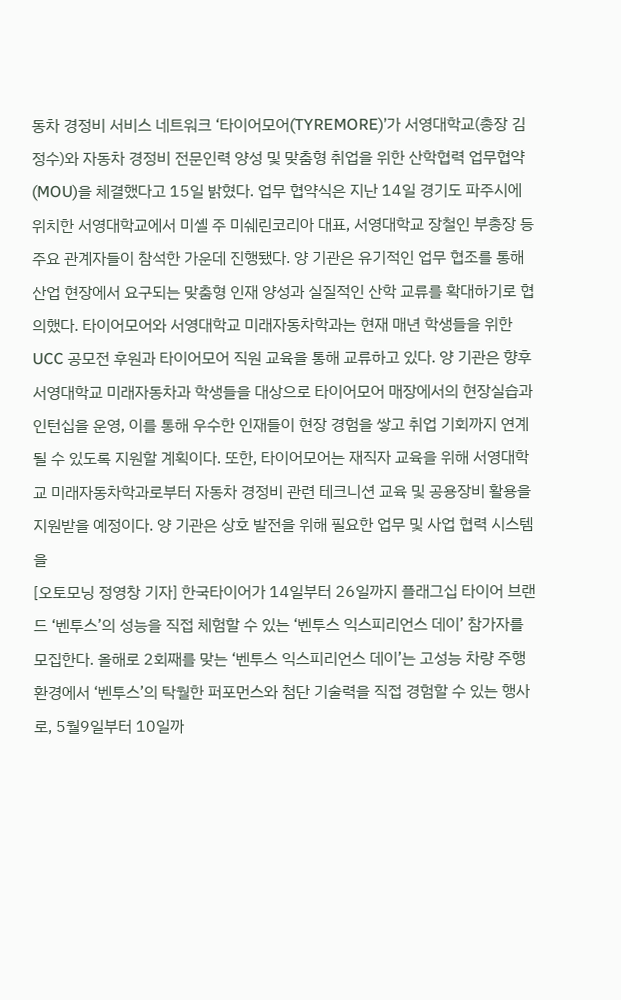동차 경정비 서비스 네트워크 ‘타이어모어(TYREMORE)’가 서영대학교(총장 김정수)와 자동차 경정비 전문인력 양성 및 맞춤형 취업을 위한 산학협력 업무협약(MOU)을 체결했다고 15일 밝혔다. 업무 협약식은 지난 14일 경기도 파주시에 위치한 서영대학교에서 미셸 주 미쉐린코리아 대표, 서영대학교 장철인 부총장 등 주요 관계자들이 참석한 가운데 진행됐다. 양 기관은 유기적인 업무 협조를 통해 산업 현장에서 요구되는 맞춤형 인재 양성과 실질적인 산학 교류를 확대하기로 협의했다. 타이어모어와 서영대학교 미래자동차학과는 현재 매년 학생들을 위한 UCC 공모전 후원과 타이어모어 직원 교육을 통해 교류하고 있다. 양 기관은 향후 서영대학교 미래자동차과 학생들을 대상으로 타이어모어 매장에서의 현장실습과 인턴십을 운영, 이를 통해 우수한 인재들이 현장 경험을 쌓고 취업 기회까지 연계될 수 있도록 지원할 계획이다. 또한, 타이어모어는 재직자 교육을 위해 서영대학교 미래자동차학과로부터 자동차 경정비 관련 테크니션 교육 및 공용장비 활용을 지원받을 예정이다. 양 기관은 상호 발전을 위해 필요한 업무 및 사업 협력 시스템을
[오토모닝 정영창 기자] 한국타이어가 14일부터 26일까지 플래그십 타이어 브랜드 ‘벤투스’의 성능을 직접 체험할 수 있는 ‘벤투스 익스피리언스 데이’ 참가자를 모집한다. 올해로 2회째를 맞는 ‘벤투스 익스피리언스 데이’는 고성능 차량 주행 환경에서 ‘벤투스’의 탁월한 퍼포먼스와 첨단 기술력을 직접 경험할 수 있는 행사로, 5월9일부터 10일까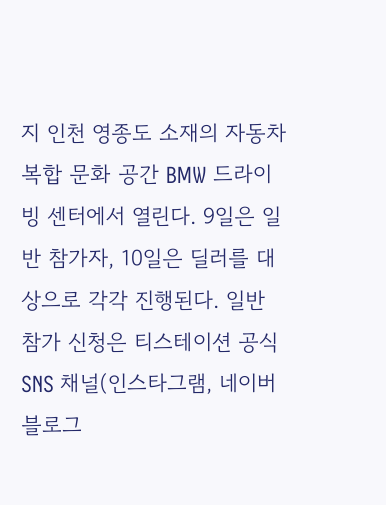지 인천 영종도 소재의 자동차 복합 문화 공간 BMW 드라이빙 센터에서 열린다. 9일은 일반 참가자, 10일은 딜러를 대상으로 각각 진행된다. 일반 참가 신청은 티스테이션 공식 SNS 채널(인스타그램, 네이버 블로그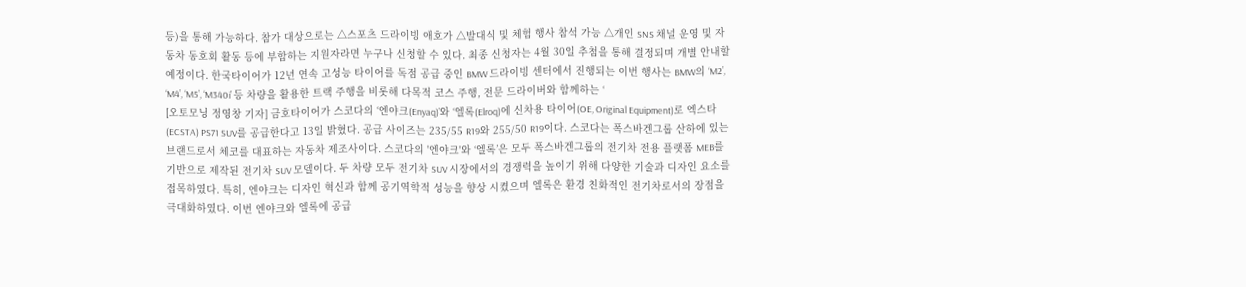등)을 통해 가능하다. 참가 대상으로는 △스포츠 드라이빙 애호가 △발대식 및 체험 행사 참석 가능 △개인 SNS 채널 운영 및 자동차 동호회 활동 등에 부합하는 지원자라면 누구나 신청할 수 있다. 최종 신청자는 4월 30일 추첨을 통해 결정되며 개별 안내할 예정이다. 한국타이어가 12년 연속 고성능 타이어를 독점 공급 중인 BMW 드라이빙 센터에서 진행되는 이번 행사는 BMW의 ‘M2’, ‘M4’, ‘M5’, ‘M340i’ 등 차량을 활용한 트랙 주행을 비롯해 다목적 코스 주행, 전문 드라이버와 함께하는 ‘
[오토모닝 정영창 기자] 금호타이어가 스코다의 ‘엔야크(Enyaq)’와 ‘엘록(Elroq)에 신차용 타이어(OE, Original Equipment)로 엑스타(ECSTA) PS71 SUV를 공급한다고 13일 밝혔다. 공급 사이즈는 235/55 R19와 255/50 R19이다. 스코다는 폭스바겐그룹 산하에 있는 브랜드로서 체코를 대표하는 자동차 제조사이다. 스코다의 '엔야크'와 ‘엘록’은 모두 폭스바겐그룹의 전기차 전용 플랫폼 MEB를 기반으로 제작된 전기차 SUV 모델이다. 두 차량 모두 전기차 SUV 시장에서의 경쟁력을 높이기 위해 다양한 기술과 디자인 요소를 접목하였다. 특히, 엔야크는 디자인 혁신과 함께 공기역학적 성능을 향상 시켰으며 엘록은 환경 친화적인 전기차로서의 장점을 극대화하였다. 이번 엔야크와 엘록에 공급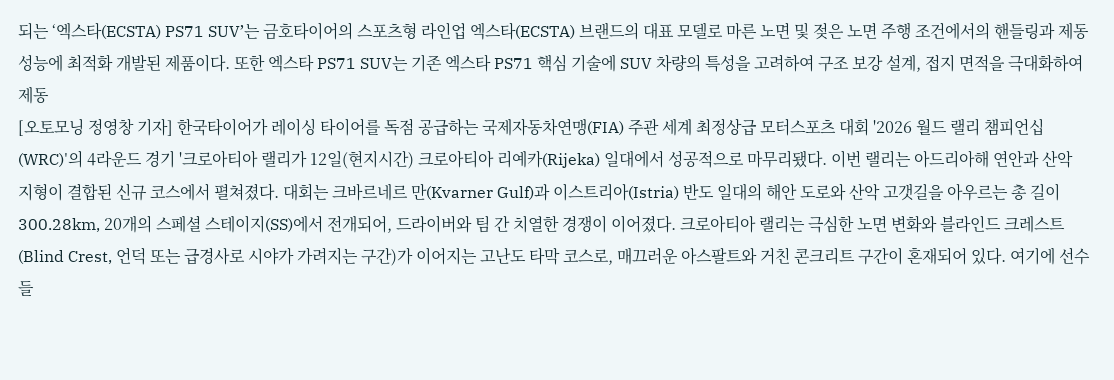되는 ‘엑스타(ECSTA) PS71 SUV’는 금호타이어의 스포츠형 라인업 엑스타(ECSTA) 브랜드의 대표 모델로 마른 노면 및 젖은 노면 주행 조건에서의 핸들링과 제동 성능에 최적화 개발된 제품이다. 또한 엑스타 PS71 SUV는 기존 엑스타 PS71 핵심 기술에 SUV 차량의 특성을 고려하여 구조 보강 설계, 접지 면적을 극대화하여 제동
[오토모닝 정영창 기자] 한국타이어가 레이싱 타이어를 독점 공급하는 국제자동차연맹(FIA) 주관 세계 최정상급 모터스포츠 대회 '2026 월드 랠리 챔피언십(WRC)'의 4라운드 경기 '크로아티아 랠리가 12일(현지시간) 크로아티아 리예카(Rijeka) 일대에서 성공적으로 마무리됐다. 이번 랠리는 아드리아해 연안과 산악 지형이 결합된 신규 코스에서 펼쳐졌다. 대회는 크바르네르 만(Kvarner Gulf)과 이스트리아(Istria) 반도 일대의 해안 도로와 산악 고갯길을 아우르는 총 길이 300.28km, 20개의 스페셜 스테이지(SS)에서 전개되어, 드라이버와 팀 간 치열한 경쟁이 이어졌다. 크로아티아 랠리는 극심한 노면 변화와 블라인드 크레스트(Blind Crest, 언덕 또는 급경사로 시야가 가려지는 구간)가 이어지는 고난도 타막 코스로, 매끄러운 아스팔트와 거친 콘크리트 구간이 혼재되어 있다. 여기에 선수들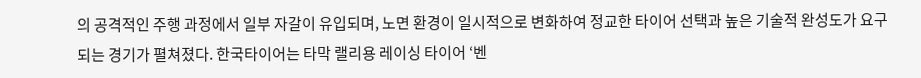의 공격적인 주행 과정에서 일부 자갈이 유입되며, 노면 환경이 일시적으로 변화하여 정교한 타이어 선택과 높은 기술적 완성도가 요구되는 경기가 펼쳐졌다. 한국타이어는 타막 랠리용 레이싱 타이어 ‘벤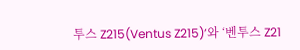투스 Z215(Ventus Z215)’와 ‘벤투스 Z21